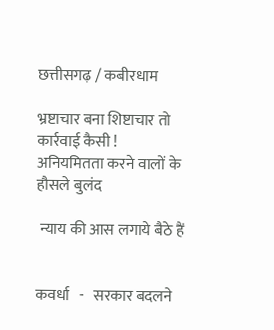छत्तीसगढ़ / कबीरधाम

भ्रष्टाचार बना शिष्टाचार तो कार्रवाई कैसी ! अनियमितता करने वालों के हौसले बुलंद

 न्याय की आस लगाये बैठे हैं


कवर्धा   -   सरकार बदलने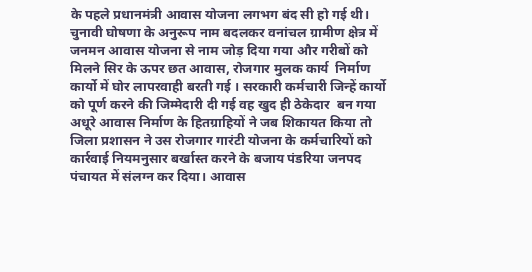के पहले प्रधानमंत्री आवास योजना लगभग बंद सी हो गई थी। चुनावी घोषणा के अनुरूप नाम बदलकर वनांचल ग्रामीण क्षेत्र में जनमन आवास योजना से नाम जोड़ दिया गया और गरीबों को मिलने सिर के ऊपर छत आवास, रोजगार मुलक कार्य  निर्माण कार्यो में घोर लापरवाही बरती गई । सरकारी कर्मचारी जिन्हें कार्यो को पूर्ण करने की जिम्मेदारी दी गई वह खुद ही ठेकेदार  बन गया अधूरे आवास निर्माण के हितग्राहियों ने जब शिकायत किया तो जिला प्रशासन ने उस रोजगार गारंटी योजना के कर्मचारियों को कार्रवाई नियमनुसार बर्खास्त करने के बजाय पंडरिया जनपद पंचायत में संलग्न कर दिया। आवास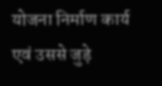योजना निर्माण कार्य एवं उससे जुड़े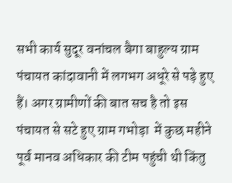सभी कार्य सुदूर वनांचल बैगा बाहुल्य ग्राम पंचायत कांदावानी में लगभग अधूरे से पड़े हुए हैं। अगर ग्रामीणों की बात सच है तो इस पंचायत से सटे हुए ग्राम गभोड़ा  में कुछ महीने पूर्व मानव अधिकार की टीम पहुंची थी किंतु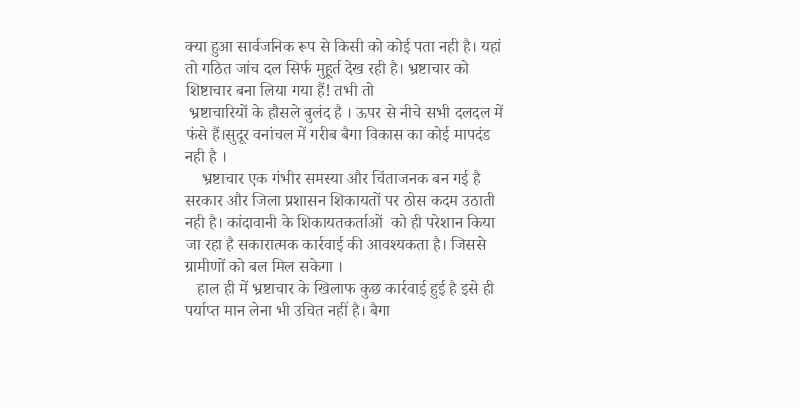क्या हुआ सार्वजनिक रूप से किसी को कोई पता नही है। यहां तो गठित जांच दल सिर्फ मुहूर्त देख रही है। भ्रष्टाचार को शिष्टाचार बना लिया गया हैं! तभी तो
 भ्रष्टाचारियों के हौसले बुलंद है । ऊपर से नीचे सभी दलदल में फंसे हैं।सुदूर वनांचल में गरीब बैगा विकास का कोई मापदंड नही है ।
    भ्रष्टाचार एक गंभीर समस्या और चिंताजनक बन गई है सरकार और जिला प्रशासन शिकायतों पर ठोस कदम उठाती नही है। कांदावानी के शिकायतकर्ताओं  को ही परेशान किया जा रहा है सकारात्मक कार्रवाई की आवश्यकता है। जिससे ग्रामीणों को बल मिल सकेगा ।
   हाल ही में भ्रष्टाचार के खिलाफ कुछ कार्रवाई हुई है इसे ही पर्याप्त मान लेना भी उचित नहीं है। बैगा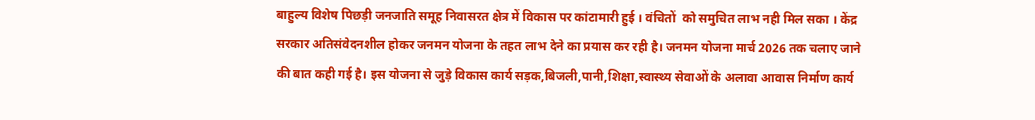बाहुल्य विशेष पिछड़ी जनजाति समूह निवासरत क्षेत्र में विकास पर कांटामारी हुई । वंचितों  को समुचित लाभ नही मिल सका । केंद्र सरकार अतिसंवेदनशील होकर जनमन योजना के तहत लाभ देने का प्रयास कर रही है। जनमन योजना मार्च 2026 तक चलाए जाने की बात कही गई है। इस योजना से जुड़े विकास कार्य सड़क,बिजली,पानी,शिक्षा,स्वास्थ्य सेवाओं के अलावा आवास निर्माण कार्य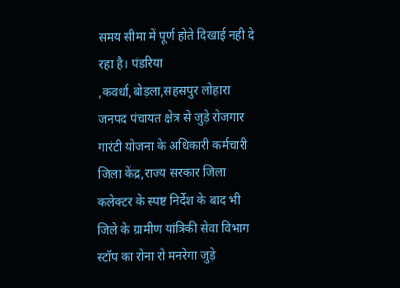समय सीमा में पूर्ण होते दिखाई नही दे रहा है। पंडरिया ,कवर्धा,बोड़ला,सहसपुर लोहारा जनपद पंचायत क्षेत्र से जुड़े रोजगार गारंटी योजना के अधिकारी कर्मचारी जिला केंद्र,राज्य सरकार जिला कलेक्टर के स्पष्ट निर्देश के बाद भी जिले के ग्रामीण यांत्रिकी सेवा विभाग स्टॉप का रोना रो मनरेगा जुड़े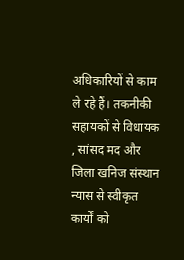अधिकारियों से काम ले रहे हैं। तकनीकी सहायकों से विधायक , सांसद मद और जिला खनिज संस्थान न्यास से स्वीकृत कार्यों को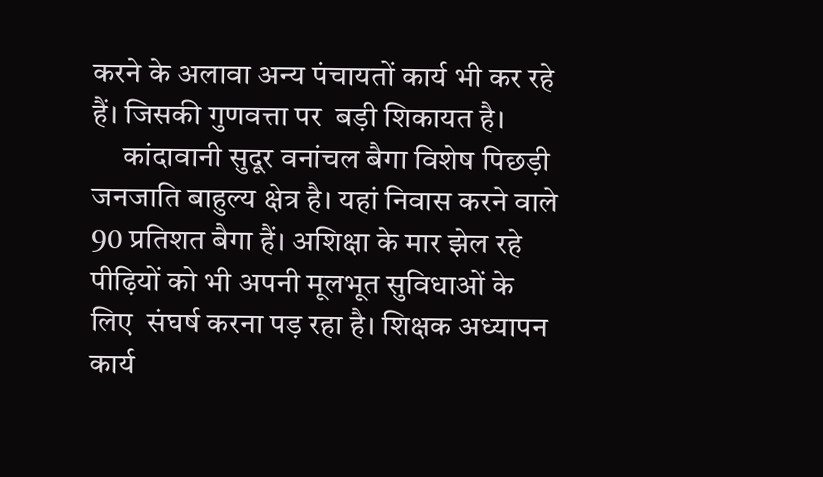करने के अलावा अन्य पंचायतों कार्य भी कर रहे हैं। जिसकी गुणवत्ता पर  बड़ी शिकायत है।
     कांदावानी सुदूर वनांचल बैगा विशेष पिछड़ी जनजाति बाहुल्य क्षेत्र है। यहां निवास करने वाले 90 प्रतिशत बैगा हैं। अशिक्षा के मार झेल रहे पीढ़ियों को भी अपनी मूलभूत सुविधाओं के लिए  संघर्ष करना पड़ रहा है। शिक्षक अध्यापन कार्य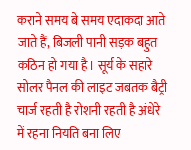कराने समय बे समय एदाकदा आते जाते हैं, बिजली पानी सड़क बहुत कठिन हो गया है। सूर्य के सहारे सोलर पैनल की लाइट जबतक बैट्री चार्ज रहती है रोशनी रहती है अंधेरे में रहना नियति बना लिए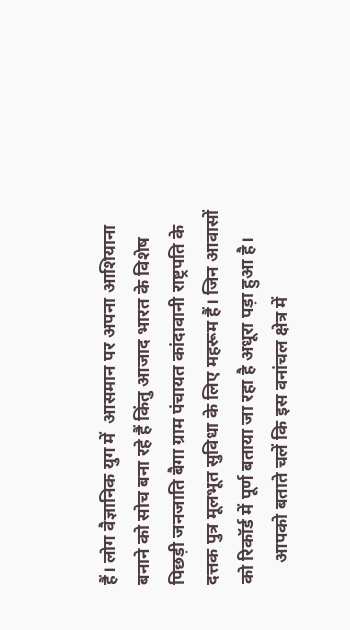हैं। लोग वैज्ञानिक युग में  आसमान पर अपना आशियाना बनाने को सोच बना रहे हैं किंतु आजाद भारत के विशेष पिछड़ी जनजाति बैगा ग्राम पंचायत कांदावानी राष्ट्रपति के दत्तक पुत्र मूलभूत सुविधा के लिए महरूम हैं। जिन आवासों को रिकॉर्ड में पूर्ण बताया जा रहा है अधूरा पड़ा हुआ है।
     आपको बताते चलें कि इस वनांचल क्षेत्र में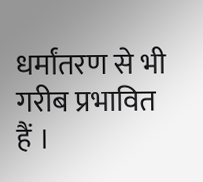धर्मांतरण से भी गरीब प्रभावित हैं ।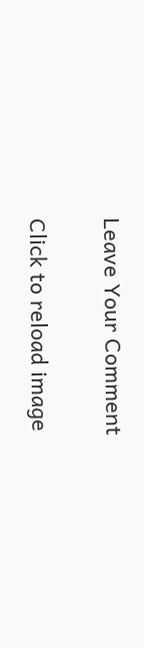Leave Your Comment

Click to reload image